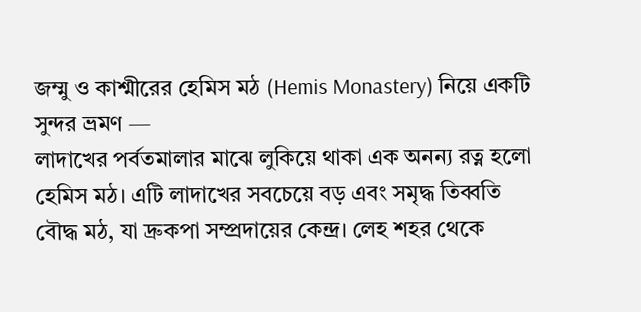জম্মু ও কাশ্মীরের হেমিস মঠ (Hemis Monastery) নিয়ে একটি সুন্দর ভ্রমণ —
লাদাখের পর্বতমালার মাঝে লুকিয়ে থাকা এক অনন্য রত্ন হলো হেমিস মঠ। এটি লাদাখের সবচেয়ে বড় এবং সমৃদ্ধ তিব্বতি বৌদ্ধ মঠ, যা দ্রুকপা সম্প্রদায়ের কেন্দ্র। লেহ শহর থেকে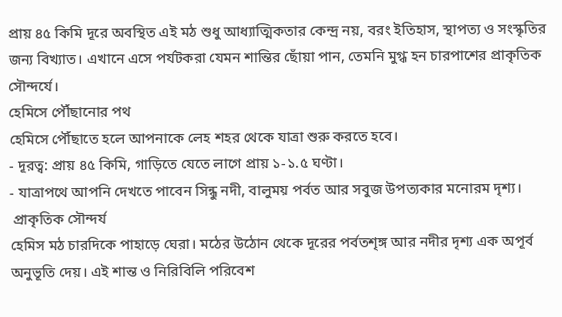প্রায় ৪৫ কিমি দূরে অবস্থিত এই মঠ শুধু আধ্যাত্মিকতার কেন্দ্র নয়, বরং ইতিহাস, স্থাপত্য ও সংস্কৃতির জন্য বিখ্যাত। এখানে এসে পর্যটকরা যেমন শান্তির ছোঁয়া পান, তেমনি মুগ্ধ হন চারপাশের প্রাকৃতিক সৌন্দর্যে।
হেমিসে পৌঁছানোর পথ
হেমিসে পৌঁছাতে হলে আপনাকে লেহ শহর থেকে যাত্রা শুরু করতে হবে।
- দূরত্ব: প্রায় ৪৫ কিমি, গাড়িতে যেতে লাগে প্রায় ১-১.৫ ঘণ্টা।
- যাত্রাপথে আপনি দেখতে পাবেন সিন্ধু নদী, বালুময় পর্বত আর সবুজ উপত্যকার মনোরম দৃশ্য।
 প্রাকৃতিক সৌন্দর্য
হেমিস মঠ চারদিকে পাহাড়ে ঘেরা। মঠের উঠোন থেকে দূরের পর্বতশৃঙ্গ আর নদীর দৃশ্য এক অপূর্ব অনুভূতি দেয়। এই শান্ত ও নিরিবিলি পরিবেশ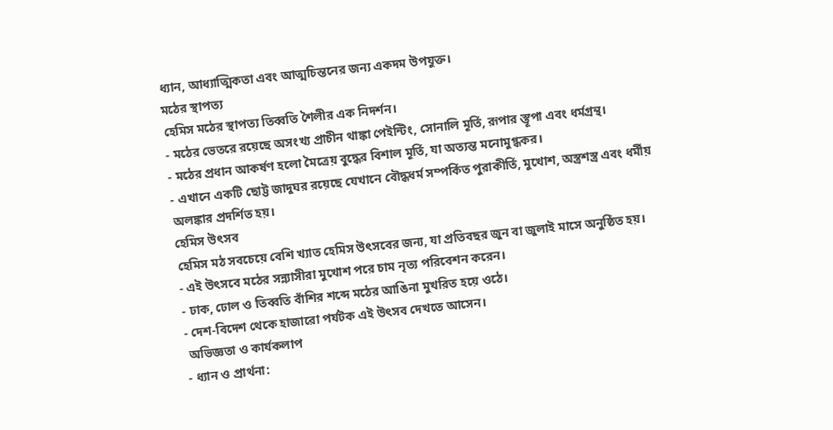ধ্যান, আধ্যাত্মিকতা এবং আত্মচিন্তনের জন্য একদম উপযুক্ত।
মঠের স্থাপত্য
হেমিস মঠের স্থাপত্য তিব্বতি শৈলীর এক নিদর্শন।
- মঠের ভেতরে রয়েছে অসংখ্য প্রাচীন থাঙ্কা পেইন্টিং, সোনালি মূর্তি, রূপার স্তূপা এবং ধর্মগ্রন্থ।
- মঠের প্রধান আকর্ষণ হলো মৈত্রেয় বুদ্ধের বিশাল মূর্তি, যা অত্যন্ত মনোমুগ্ধকর।
- এখানে একটি ছোট্ট জাদুঘর রয়েছে যেখানে বৌদ্ধধর্ম সম্পর্কিত পুরাকীর্তি, মুখোশ, অস্ত্রশস্ত্র এবং ধর্মীয় অলঙ্কার প্রদর্শিত হয়।
হেমিস উৎসব
হেমিস মঠ সবচেয়ে বেশি খ্যাত হেমিস উৎসবের জন্য, যা প্রতিবছর জুন বা জুলাই মাসে অনুষ্ঠিত হয়।
- এই উৎসবে মঠের সন্ন্যাসীরা মুখোশ পরে চাম নৃত্য পরিবেশন করেন।
- ঢাক, ঢোল ও তিব্বতি বাঁশির শব্দে মঠের আঙিনা মুখরিত হয়ে ওঠে।
- দেশ-বিদেশ থেকে হাজারো পর্যটক এই উৎসব দেখতে আসেন।
 অভিজ্ঞতা ও কার্যকলাপ
- ধ্যান ও প্রার্থনা: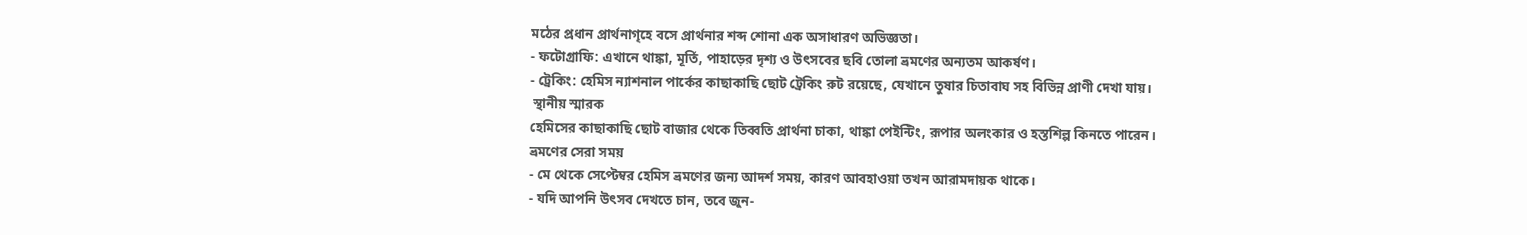মঠের প্রধান প্রার্থনাগৃহে বসে প্রার্থনার শব্দ শোনা এক অসাধারণ অভিজ্ঞতা।
- ফটোগ্রাফি: এখানে থাঙ্কা, মূর্তি, পাহাড়ের দৃশ্য ও উৎসবের ছবি তোলা ভ্রমণের অন্যতম আকর্ষণ।
- ট্রেকিং: হেমিস ন্যাশনাল পার্কের কাছাকাছি ছোট ট্রেকিং রুট রয়েছে, যেখানে তুষার চিতাবাঘ সহ বিভিন্ন প্রাণী দেখা যায়।
 স্থানীয় স্মারক
হেমিসের কাছাকাছি ছোট বাজার থেকে তিব্বতি প্রার্থনা চাকা, থাঙ্কা পেইন্টিং, রূপার অলংকার ও হস্তশিল্প কিনতে পারেন।
ভ্রমণের সেরা সময়
- মে থেকে সেপ্টেম্বর হেমিস ভ্রমণের জন্য আদর্শ সময়, কারণ আবহাওয়া তখন আরামদায়ক থাকে।
- যদি আপনি উৎসব দেখতে চান, তবে জুন-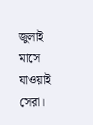জুলাই মাসে যাওয়াই সেরা।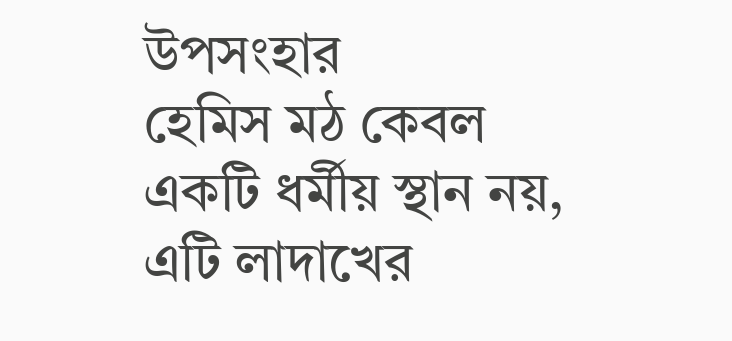উপসংহার
হেমিস মঠ কেবল একটি ধর্মীয় স্থান নয়, এটি লাদাখের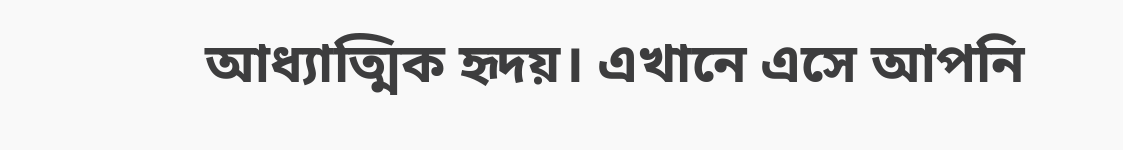আধ্যাত্মিক হৃদয়। এখানে এসে আপনি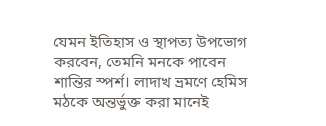যেমন ইতিহাস ও স্থাপত্য উপভোগ করবেন, তেমনি মনকে পাবেন শান্তির স্পর্শ। লাদাখ ভ্রমণে হেমিস মঠকে অন্তর্ভুক্ত করা মানেই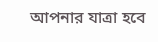আপনার যাত্রা হবে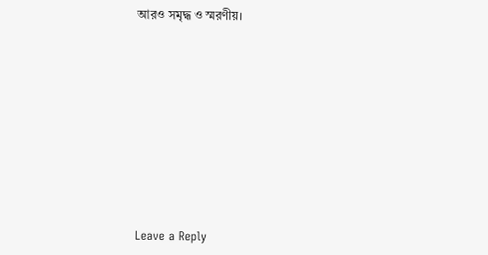আরও সমৃদ্ধ ও স্মরণীয়।












Leave a Reply